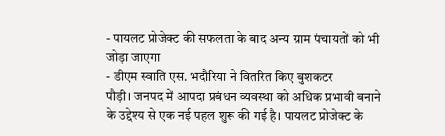- पायलट प्रोजेक्ट की सफलता के बाद अन्य ग्राम पंचायतों को भी जोड़ा जाएगा
- डीएम स्वाति एस. भदौरिया ने वितरित किए बुशकटर
पौड़ी। जनपद में आपदा प्रबंधन व्यवस्था को अधिक प्रभावी बनाने के उद्देश्य से एक नई पहल शुरू की गई है। पायलट प्रोजेक्ट के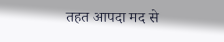तहत आपदा मद से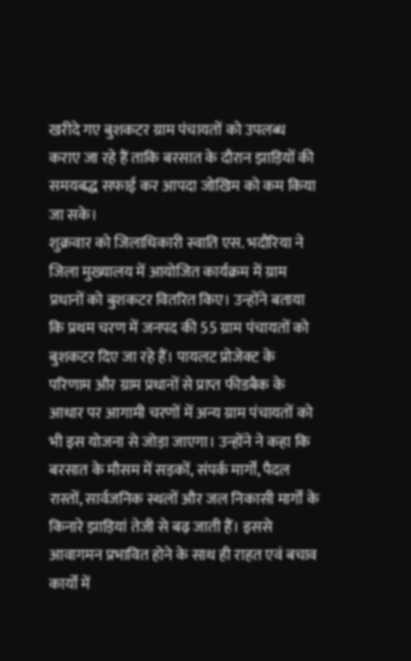खरीदे गए बुशकटर ग्राम पंचायतों को उपलब्ध कराए जा रहे हैं ताकि बरसात के दौरान झाड़ियों की समयबद्ध सफाई कर आपदा जोखिम को कम किया जा सके।
शुक्रवार को जिलाधिकारी स्वाति एस. भदौरिया ने जिला मुख्यालय में आयोजित कार्यक्रम में ग्राम प्रधानों को बुशकटर वितरित किए। उन्होंने बताया कि प्रथम चरण में जनपद की 55 ग्राम पंचायतों को बुशकटर दिए जा रहे हैं। पायलट प्रोजेक्ट के परिणाम और ग्राम प्रधानों से प्राप्त फीडबैक के आधार पर आगामी चरणों में अन्य ग्राम पंचायतों को भी इस योजना से जोड़ा जाएगा। उन्होंने ने कहा कि बरसात के मौसम में सड़कों, संपर्क मार्गों, पैदल रास्तों, सार्वजनिक स्थलों और जल निकासी मार्गों के किनारे झाड़ियां तेजी से बढ़ जाती हैं। इससे आवागमन प्रभावित होने के साथ ही राहत एवं बचाव कार्यों में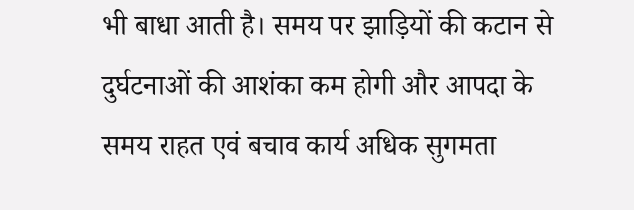भी बाधा आती है। समय पर झाड़ियों की कटान से दुर्घटनाओं की आशंका कम होगी और आपदा के समय राहत एवं बचाव कार्य अधिक सुगमता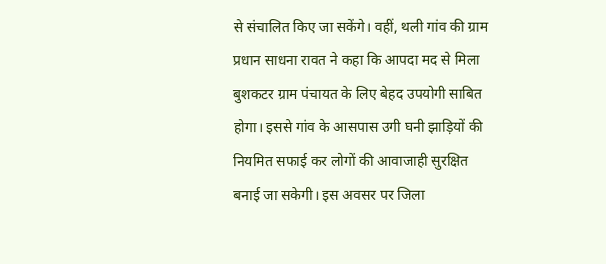से संचालित किए जा सकेंगे। वहीं, थली गांव की ग्राम प्रधान साधना रावत ने कहा कि आपदा मद से मिला बुशकटर ग्राम पंचायत के लिए बेहद उपयोगी साबित होगा। इससे गांव के आसपास उगी घनी झाड़ियों की नियमित सफाई कर लोगों की आवाजाही सुरक्षित बनाई जा सकेगी। इस अवसर पर जिला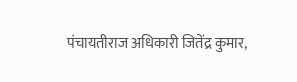पंचायतीराज अधिकारी जितेंद्र कुमार,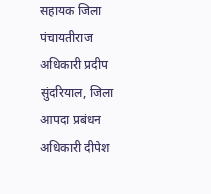सहायक जिला पंचायतीराज अधिकारी प्रदीप सुंदरियाल, जिला आपदा प्रबंधन अधिकारी दीपेश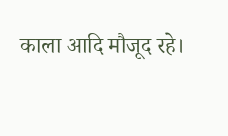काला आदि मौजूद रहे।